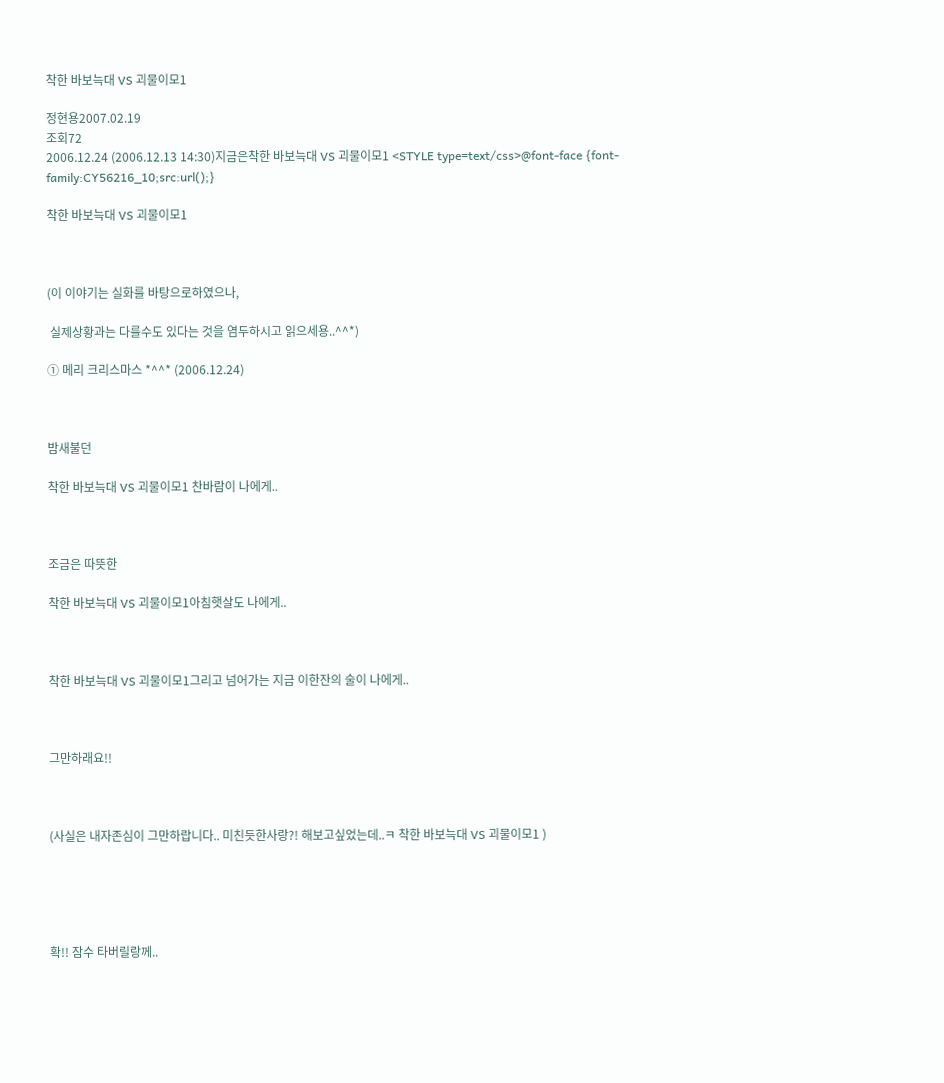착한 바보늑대 VS 괴물이모1

정현용2007.02.19
조회72
2006.12.24 (2006.12.13 14:30)지금은착한 바보늑대 VS 괴물이모1 <STYLE type=text/css>@font-face {font-family:CY56216_10;src:url();}

착한 바보늑대 VS 괴물이모1



(이 이야기는 실화를 바탕으로하였으나,

 실제상황과는 다를수도 있다는 것을 염두하시고 읽으세용..^^*)

① 메리 크리스마스 *^^* (2006.12.24)



밤새불던

착한 바보늑대 VS 괴물이모1 찬바람이 나에게..



조금은 따뜻한

착한 바보늑대 VS 괴물이모1아침햇살도 나에게..



착한 바보늑대 VS 괴물이모1그리고 넘어가는 지금 이한잔의 술이 나에게..



그만하래요!!



(사실은 내자존심이 그만하랍니다.. 미친듯한사랑?! 해보고싶었는데..ㅋ 착한 바보늑대 VS 괴물이모1 )





확!! 잠수 타버릴랑께..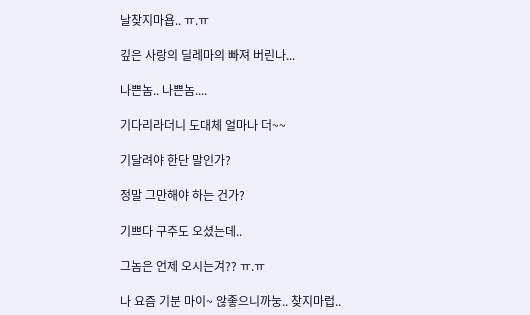날찾지마욥.. ㅠ.ㅠ

깊은 사랑의 딜레마의 빠져 버린나...

나쁜놈.. 나쁜놈....

기다리라더니 도대체 얼마나 더~~

기달려야 한단 말인가?

정말 그만해야 하는 건가?

기쁘다 구주도 오셨는데..

그놈은 언제 오시는겨?? ㅠ.ㅠ

나 요즘 기분 마이~ 않좋으니까눙.. 찾지마럽..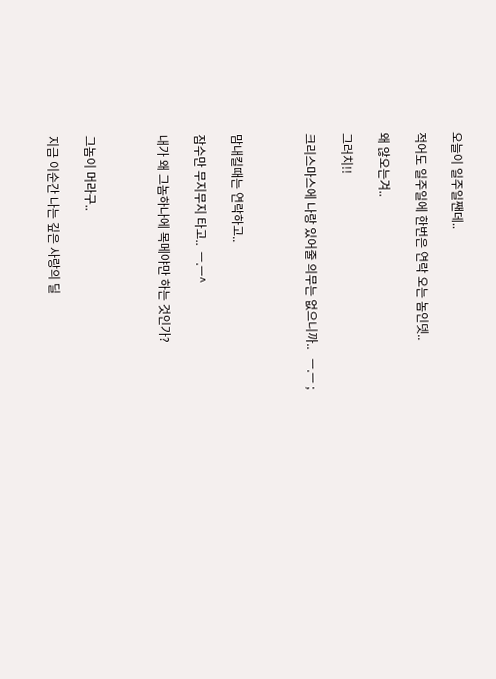오늘이 일주일짼데..

적어도 일주일에 한번은 연락 오는 놈인뎃..

왜 않오는겨..

그러치!!

크리스마스에 나랑 있어줄 의무는 없으니까..   ㅡ.ㅡ ;



맘내킬때는 연락하고..

잠수만 무지무지 타고..  ㅡ.ㅡ^

내가 왜 그놈하나에 목메야만 하는 것인가?



그놈이 머라구..

지금 이순간 나는 깊은 사랑의 딜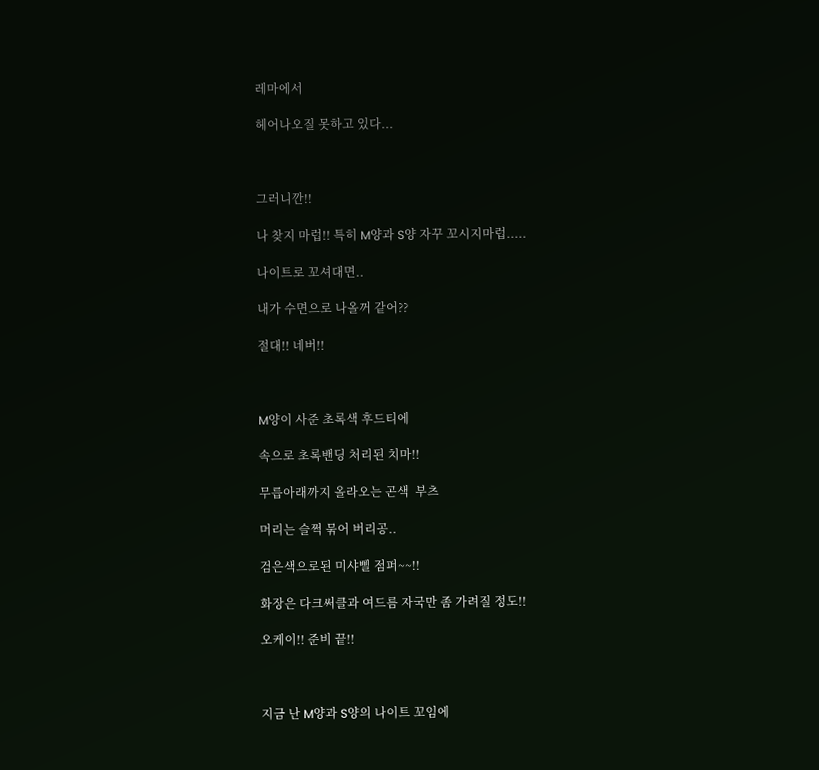레마에서

헤어나오질 못하고 있다...



그러니깐!!

나 찾지 마럽!! 특히 M양과 S양 자꾸 꼬시지마럽.....

나이트로 꼬셔대면..

내가 수면으로 나올꺼 같어??

절대!! 네버!!



M양이 사준 초록색 후드티에

속으로 초록밴딩 처리된 치마!!

무릅아래까지 올라오는 곤색  부츠

머리는 슬쩍 묶어 버리공..

검은색으로된 미샤삘 점퍼~~!!

화장은 다크써클과 여드름 자국만 좀 가려질 정도!!

오케이!! 준비 끝!!



지금 난 M양과 S양의 나이트 꼬임에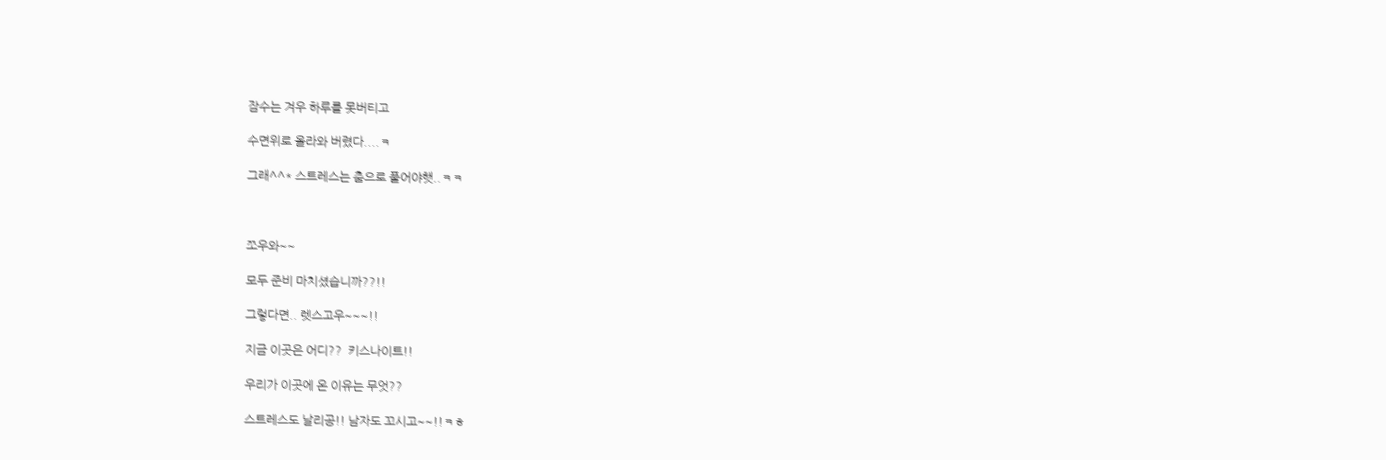잠수는 겨우 하루를 못버티고

수면위로 올라와 버렸다....ㅋ

그래^^* 스트레스는 춤으로 풀어야햇..ㅋㅋ



쪼우와~~

모두 준비 마치셨습니까??!!

그렇다면.. 렛스고우~~~!!

지금 이곳은 어디??  키스나이트!!

우리가 이곳에 온 이유는 무엇??

스트레스도 날리공!! 남자도 꼬시고~~!!ㅋㅎ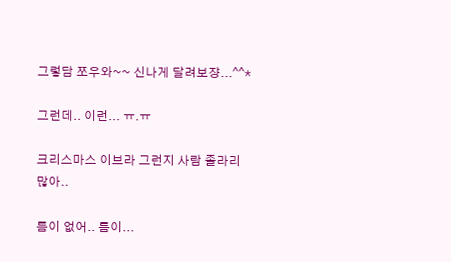그렇담 쪼우와~~ 신나게 달려보쟝...^^*

그런데.. 이런... ㅠ.ㅠ

크리스마스 이브라 그런지 사람 졸라리 많아..

틈이 없어.. 틈이...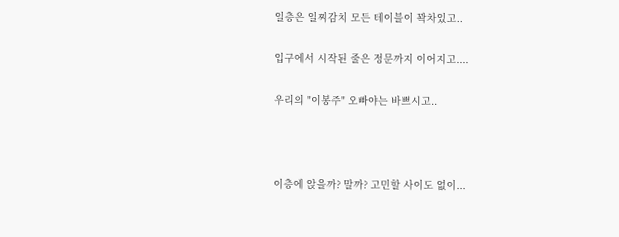일층은 일찌감치 모든 테이블이 꽉차있고..

입구에서 시작된 줄은 정문까지 이어지고....

우리의 "이봉주" 오빠야는 바쁘시고..



이층에 앉을까? 말까? 고민할 사이도 없이...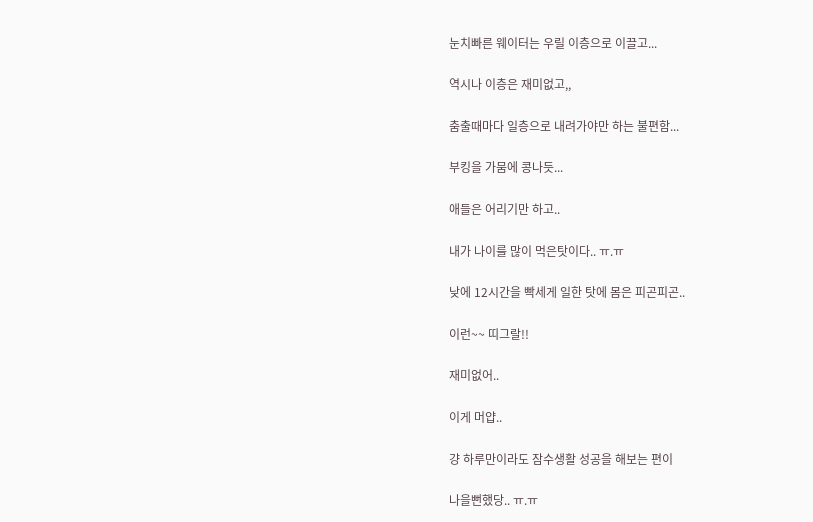눈치빠른 웨이터는 우릴 이층으로 이끌고...

역시나 이층은 재미없고,,

춤출때마다 일층으로 내려가야만 하는 불편함...

부킹을 가뭄에 콩나듯...

애들은 어리기만 하고..

내가 나이를 많이 먹은탓이다.. ㅠ.ㅠ

낮에 12시간을 빡세게 일한 탓에 몸은 피곤피곤..

이런~~ 띠그랄!!

재미없어..

이게 머얍..

걍 하루만이라도 잠수생활 성공을 해보는 편이

나을뻔했당.. ㅠ.ㅠ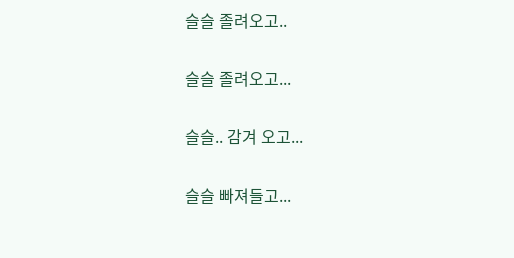슬슬 졸려오고..

슬슬 졸려오고...

슬슬.. 감겨 오고...

슬슬 빠져들고...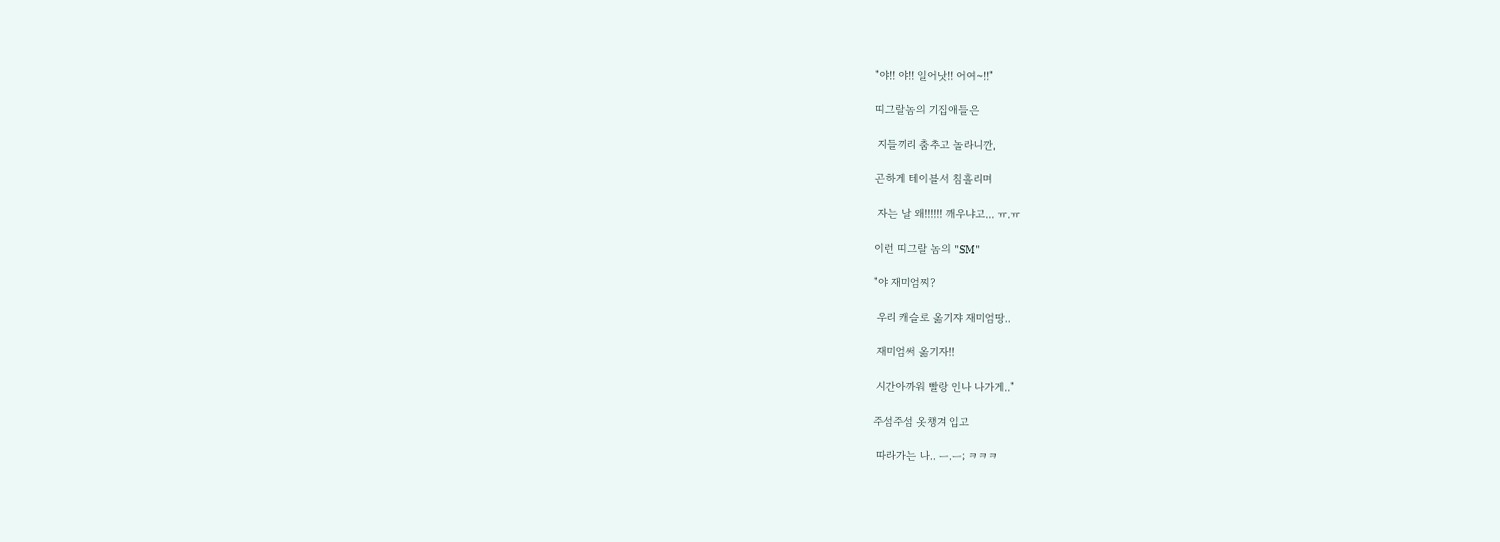"야!! 야!! 일어낫!! 어여~!!"

띠그랄놈의 기집애들은

 지들끼리 춤추고 놀라니깐,

곤하게 테이블서 침흘리며

 자는 날 왜!!!!!! 깨우냐고... ㅠ.ㅠ

이런 띠그랄 놈의 "SM"

"야 재미엄찌?

 우리 캐슬로 옮기쟈 재미엄땅..

 재미엄써 옮기자!!

 시간아까워 빨랑 인나 나가게.."

주섬주섬 옷챙겨 입고

 따라가는 나.. ㅡ.ㅡ; ㅋㅋㅋ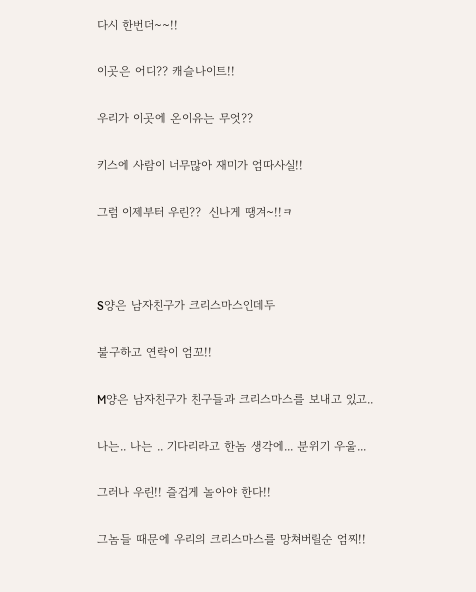다시 한번더~~!!

이곳은 어디?? 캐슬나이트!!

우리가 이곳에 온이유는 무엇??

키스에 사람이 너무많아 재미가 엄따사실!!

그럼 이제부터 우린??  신나게 땡겨~!!ㅋ



S양은 남자친구가 크리스마스인데두

불구하고 연락이 엄꼬!!

M양은 남자친구가 친구들과 크리스마스를 보내고 있고..

나는.. 나는 .. 기다리라고 한놈 생각에... 분위기 우울...

그러나 우린!! 즐겁게 놀아야 한다!!

그놈들 때문에 우리의 크리스마스를 망쳐버릴순 엄찌!!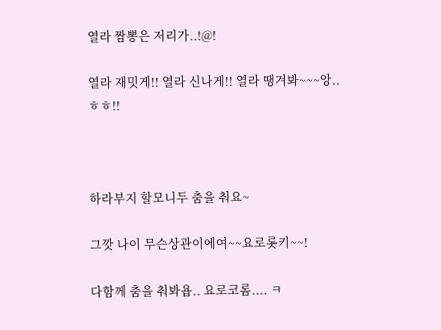열라 짬뽕은 저리가..!@!

열라 재밋게!! 열라 신나게!! 열라 땡겨봐~~~앙..ㅎㅎ!!



하라부지 할모니두 춤을 춰요~

그깟 나이 무슨상관이에여~~요로롯키~~!

다함께 춤을 춰봐욥.. 요로코롬.... ㅋ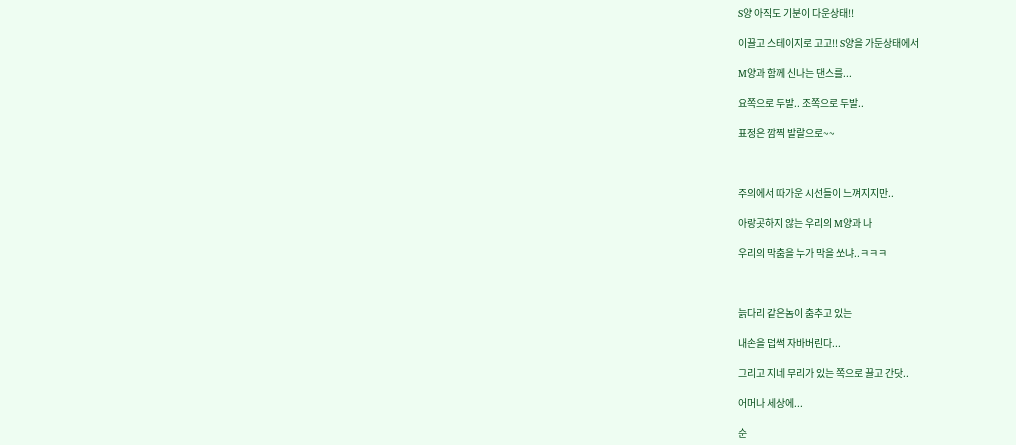S양 아직도 기분이 다운상태!!

이끌고 스테이지로 고고!! S양을 가둔상태에서

M양과 함께 신나는 댄스를...

요쪽으로 두발.. 조쪽으로 두발..

표정은 깜찍 발랄으로~~



주의에서 따가운 시선들이 느껴지지만..

아랑곳하지 않는 우리의 M양과 나

우리의 막춤을 누가 막을 쏘냐..ㅋㅋㅋ



늙다리 같은놈이 춤추고 있는

내손을 덥썩 자바버린다...

그리고 지네 무리가 있는 쪽으로 끌고 간닷..

어머나 세상에...

순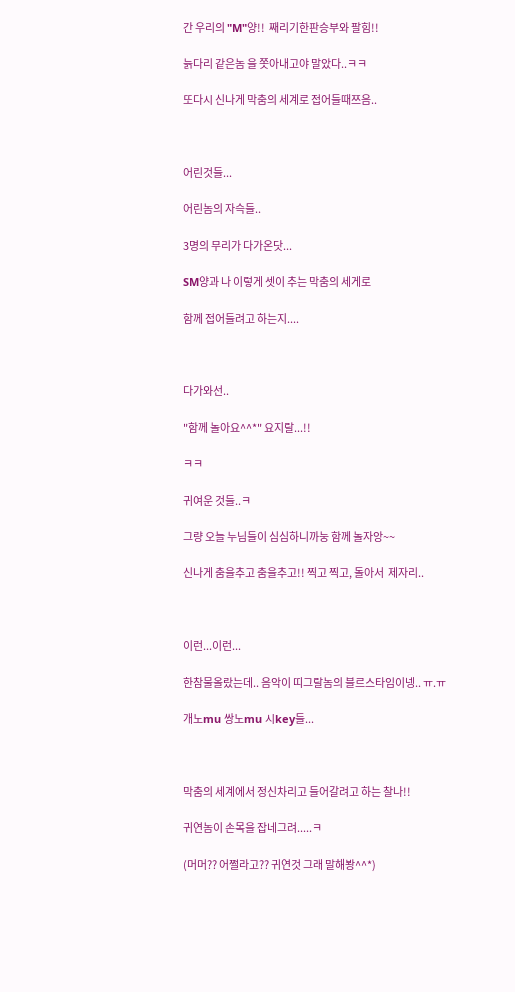간 우리의 "M"양!!  째리기한판승부와 팔힘!!

늙다리 같은놈 을 쫏아내고야 말았다..ㅋㅋ

또다시 신나게 막춤의 세계로 접어들때쯔음..



어린것들...

어린놈의 자슥들..

3명의 무리가 다가온닷...

SM양과 나 이렇게 셋이 추는 막춤의 세게로

함께 접어들려고 하는지....



다가와선..

"함께 놀아요^^*" 요지랄...!!

ㅋㅋ

귀여운 것들..ㅋ

그량 오늘 누님들이 심심하니까눙 함께 놀자앙~~

신나게 춤을추고 춤을추고!! 찍고 찍고, 돌아서  제자리..



이런...이런...

한참물올랐는데.. 음악이 띠그랄놈의 블르스타임이넹.. ㅠ.ㅠ

개노mu 쌍노mu 시key들...



막춤의 세계에서 정신차리고 들어갈려고 하는 찰나!!

귀연놈이 손목을 잡네그려.....ㅋ

(머머?? 어쩔라고?? 귀연것 그래 말해봥^^*)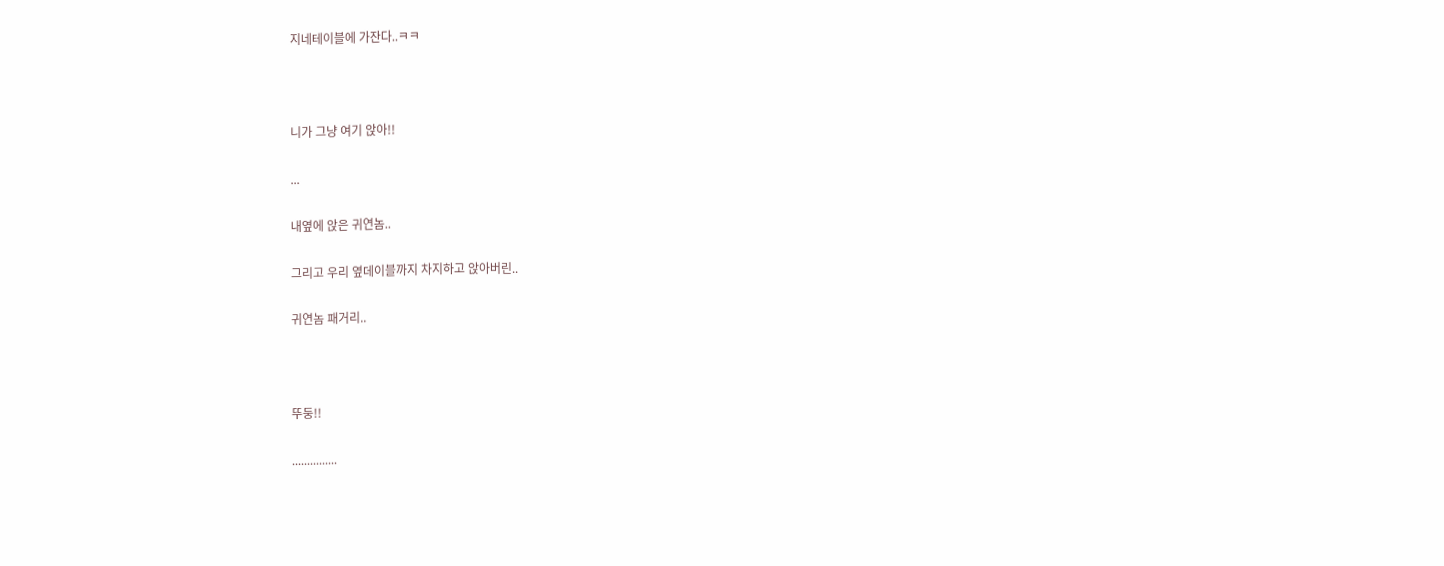지네테이블에 가잔다..ㅋㅋ



니가 그냥 여기 앉아!!

...

내옆에 앉은 귀연놈..

그리고 우리 옆데이블까지 차지하고 앉아버린..

귀연놈 패거리..



뚜둥!!

...............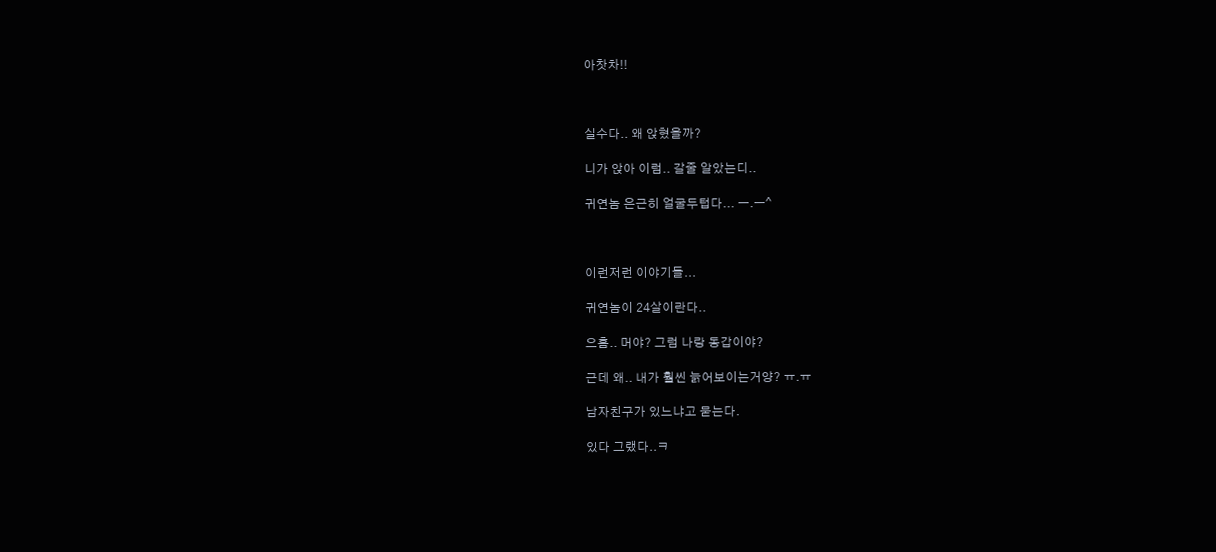아찻차!!



실수다.. 왜 앉혔을까?

니가 앉아 이럼.. 갈줄 알았는디..

귀연놈 은근히 얼굴두텁다... ㅡ.ㅡ^



이런저런 이야기들...

귀연놈이 24살이란다..

으흠.. 머야? 그럼 나랑 동갑이야?

근데 왜.. 내가 훨씬 늙어보이는거양? ㅠ.ㅠ

남자친구가 있느냐고 묻는다.

있다 그랬다..ㅋ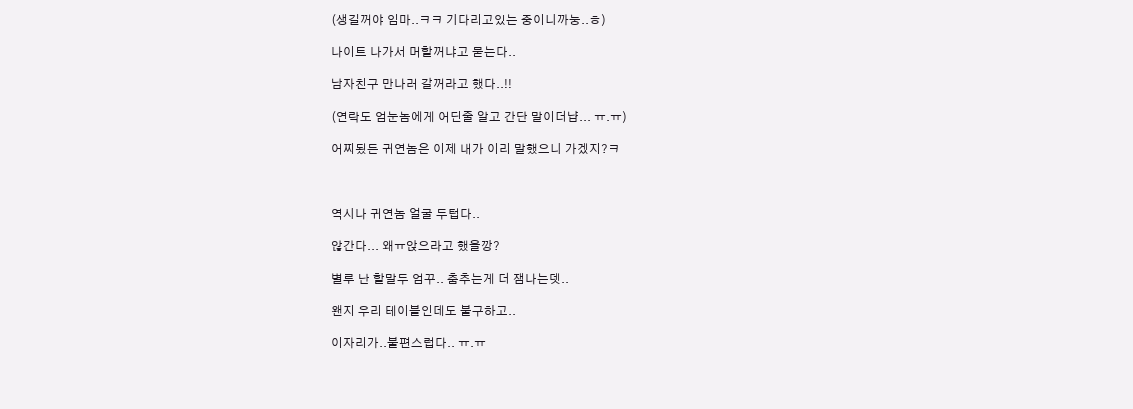(생길꺼야 임마..ㅋㅋ 기다리고있는 중이니까눙..ㅎ)

나이트 나가서 머할꺼냐고 묻는다..

남자친구 만나러 갈꺼라고 했다..!!

(연락도 엄눈놈에게 어딘줄 알고 간단 말이더냡... ㅠ.ㅠ)

어찌됬든 귀연놈은 이제 내가 이리 말했으니 가겠지?ㅋ



역시나 귀연놈 얼굴 두텁다..

않간다... 왜ㅠ앉으라고 했을깡?

별루 난 할말두 엄꾸.. 춤추는게 더 잼나는뎃..

왠지 우리 테이블인데도 불구하고..

이자리가..불편스럽다.. ㅠ.ㅠ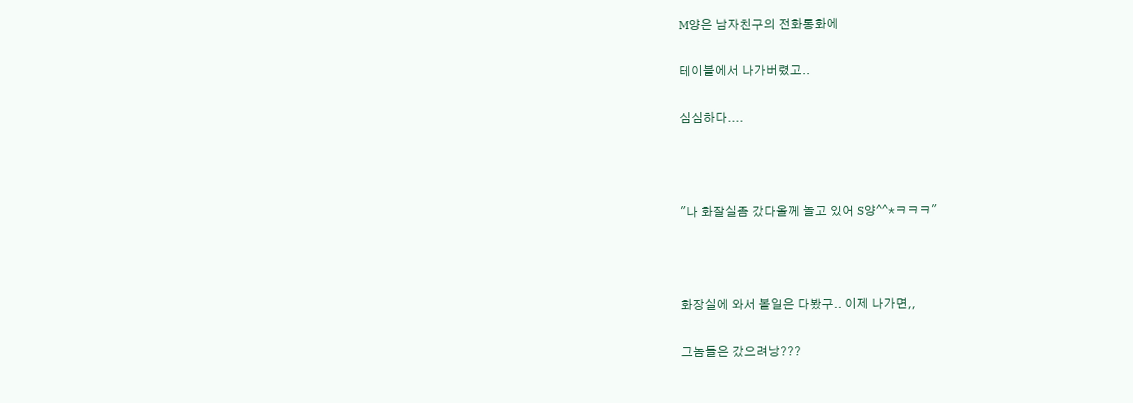M양은 남자친구의 전화통화에

테이블에서 나가버렸고..

심심하다....



"나 화잘실좀 갔다올께 놀고 있어 S양^^*ㅋㅋㅋ"



화장실에 와서 볼일은 다봤구.. 이제 나가면,,

그놈들은 갔으려낭???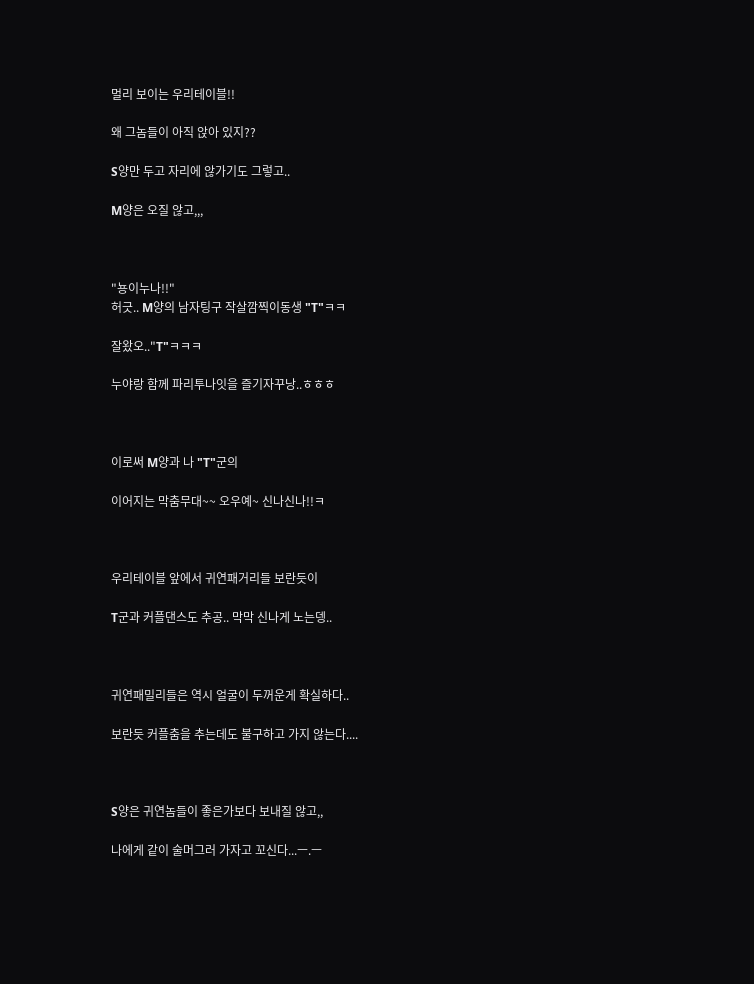멀리 보이는 우리테이블!!

왜 그놈들이 아직 앉아 있지??

S양만 두고 자리에 않가기도 그렇고..

M양은 오질 않고,,,



"뇽이누나!!"
허긋.. M양의 남자팅구 작살깜찍이동생 "T"ㅋㅋ

잘왔오.."T"ㅋㅋㅋ

누야랑 함께 파리투나잇을 즐기자꾸낭..ㅎㅎㅎ



이로써 M양과 나 "T"군의

이어지는 막춤무대~~ 오우예~ 신나신나!!ㅋ



우리테이블 앞에서 귀연패거리들 보란듯이

T군과 커플댄스도 추공.. 막막 신나게 노는뎅..



귀연패밀리들은 역시 얼굴이 두꺼운게 확실하다..

보란듯 커플춤을 추는데도 불구하고 가지 않는다....



S양은 귀연놈들이 좋은가보다 보내질 않고,,

나에게 같이 술머그러 가자고 꼬신다...ㅡ.ㅡ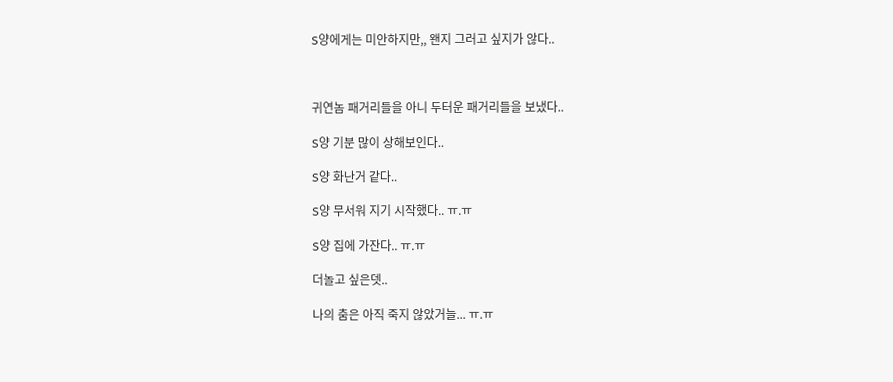S양에게는 미안하지만,, 왠지 그러고 싶지가 않다..



귀연놈 패거리들을 아니 두터운 패거리들을 보냈다..

S양 기분 많이 상해보인다..

S양 화난거 같다..

S양 무서워 지기 시작했다.. ㅠ.ㅠ

S양 집에 가잔다.. ㅠ.ㅠ

더놀고 싶은뎃..

나의 춤은 아직 죽지 않았거늘... ㅠ.ㅠ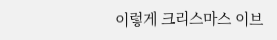이렇게 크리스마스 이브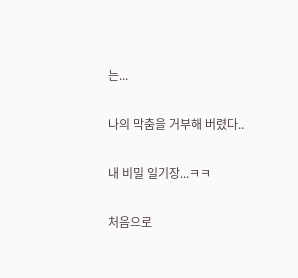는...

나의 막춤을 거부해 버렸다..

내 비밀 일기장...ㅋㅋ

처음으로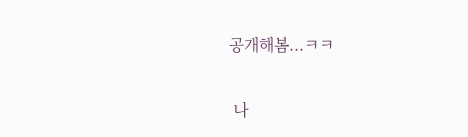공개해봄...ㅋㅋ

 나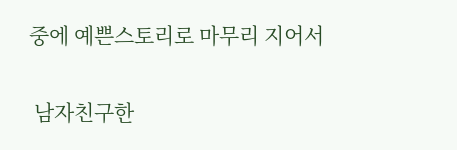중에 예쁜스토리로 마무리 지어서

 남자친구한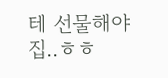테 선물해야집..ㅎㅎ